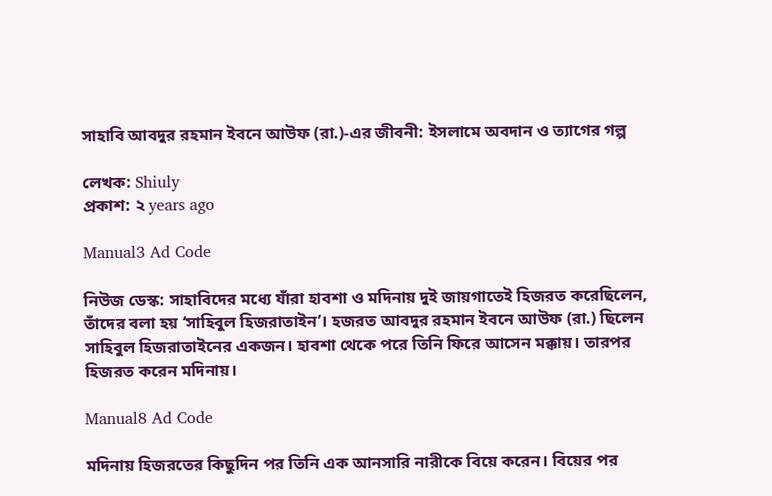সাহাবি আবদুর রহমান ইবনে আউফ (রা.)-এর জীবনী: ইসলামে অবদান ও ত্যাগের গল্প

লেখক: Shiuly
প্রকাশ: ২ years ago

Manual3 Ad Code

নিউজ ডেস্ক: সাহাবিদের মধ্যে যাঁরা হাবশা ও মদিনায় দুই জায়গাতেই হিজরত করেছিলেন, তাঁদের বলা হয় ‘সাহিবুল হিজরাতাইন’। হজরত আবদুর রহমান ইবনে আউফ (রা.) ছিলেন সাহিবুল হিজরাতাইনের একজন। হাবশা থেকে পরে তিনি ফিরে আসেন মক্কায়। তারপর হিজরত করেন মদিনায়।

Manual8 Ad Code

মদিনায় হিজরতের কিছুদিন পর তিনি এক আনসারি নারীকে বিয়ে করেন। বিয়ের পর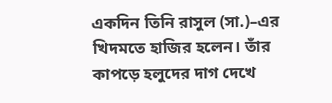একদিন তিনি রাসুল (সা.)–এর খিদমতে হাজির হলেন। তাঁর কাপড়ে হলুদের দাগ দেখে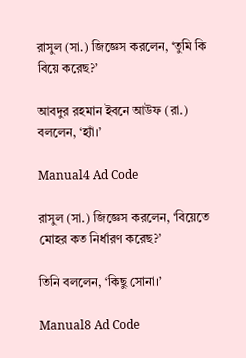রাসুল (সা.) জিজ্ঞেস করলেন, ‘তুমি কি বিয়ে করেছ?’

আবদুর রহমান ইবনে আউফ (রা.) বললেন, ‘হ্যাঁ।’

Manual4 Ad Code

রাসুল (সা.) জিজ্ঞেস করলেন, ‘বিয়েতে মোহর কত নির্ধারণ করেছ?’

তিনি বললেন, ‘কিছু সোনা।’

Manual8 Ad Code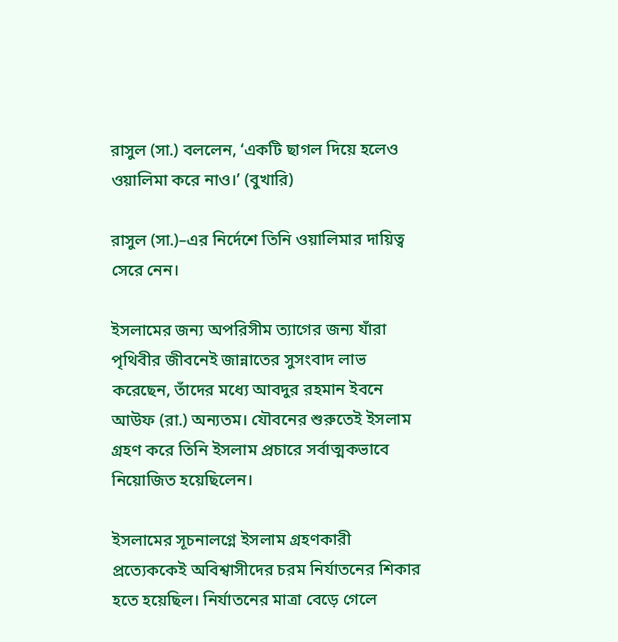রাসুল (সা.) বললেন, ‘একটি ছাগল দিয়ে হলেও ওয়ালিমা করে নাও।’ (বুখারি)

রাসুল (সা.)–এর নির্দেশে তিনি ওয়ালিমার দায়িত্ব সেরে নেন।

ইসলামের জন্য অপরিসীম ত্যাগের জন্য যাঁরা পৃথিবীর জীবনেই জান্নাতের সুসংবাদ লাভ করেছেন, তাঁদের মধ্যে আবদুর রহমান ইবনে আউফ (রা.) অন্যতম। যৌবনের শুরুতেই ইসলাম গ্রহণ করে তিনি ইসলাম প্রচারে সর্বাত্মকভাবে নিয়োজিত হয়েছিলেন।

ইসলামের সূচনালগ্নে ইসলাম গ্রহণকারী প্রত্যেককেই অবিশ্বাসীদের চরম নির্যাতনের শিকার হতে হয়েছিল। নির্যাতনের মাত্রা বেড়ে গেলে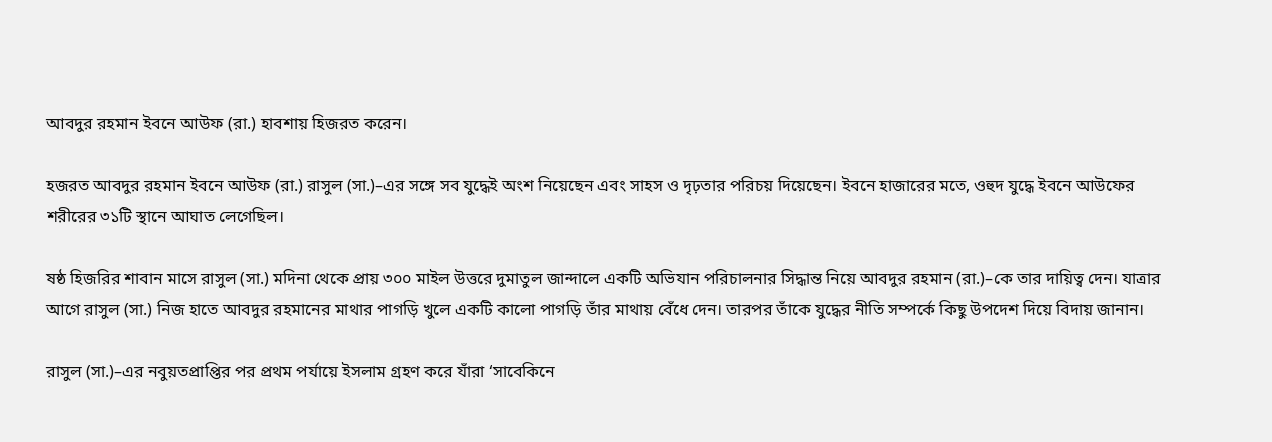আবদুর রহমান ইবনে আউফ (রা.) হাবশায় হিজরত করেন।

হজরত আবদুর রহমান ইবনে আউফ (রা.) রাসুল (সা.)–এর সঙ্গে সব যুদ্ধেই অংশ নিয়েছেন এবং সাহস ও দৃঢ়তার পরিচয় দিয়েছেন। ইবনে হাজারের মতে, ওহুদ যুদ্ধে ইবনে আউফের শরীরের ৩১টি স্থানে আঘাত লেগেছিল।

ষষ্ঠ হিজরির শাবান মাসে রাসুল (সা.) মদিনা থেকে প্রায় ৩০০ মাইল উত্তরে দুমাতুল জান্দালে একটি অভিযান পরিচালনার সিদ্ধান্ত নিয়ে আবদুর রহমান (রা.)–কে তার দায়িত্ব দেন। যাত্রার আগে রাসুল (সা.) নিজ হাতে আবদুর রহমানের মাথার পাগড়ি খুলে একটি কালো পাগড়ি তাঁর মাথায় বেঁধে দেন। তারপর তাঁকে যুদ্ধের নীতি সম্পর্কে কিছু উপদেশ দিয়ে বিদায় জানান।

রাসুল (সা.)–এর নবুয়তপ্রাপ্তির পর প্রথম পর্যায়ে ইসলাম গ্রহণ করে যাঁরা ‘সাবেকিনে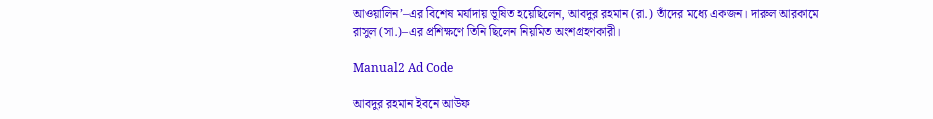আওয়ালিন’–এর বিশেষ মর্যাদায় ভূষিত হয়েছিলেন, আবদুর রহমান (রা.) তাঁদের মধ্যে একজন। দারুল আরকামে রাসুল (সা.)–এর প্রশিক্ষণে তিনি ছিলেন নিয়মিত অংশগ্রহণকারী।

Manual2 Ad Code

আবদুর রহমান ইবনে আউফ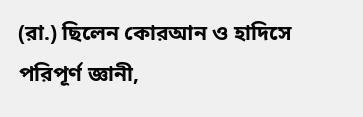(রা.) ছিলেন কোরআন ও হাদিসে পরিপূর্ণ জ্ঞানী,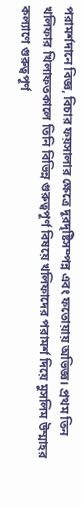পরামর্শদানে বিজ্ঞ, বিচার ফয়সালার ক্ষেত্রে দূরদৃষ্টিসম্পন্ন এবং ফতোয়ায় অভিজ্ঞ। প্রথম তিন খলিফার খিলাফতকালে তিনি বিভিন্ন গুরুত্বপূর্ণ বিষয়ে খলিফাদের পরামর্শ দিয়ে মুসলিম উম্মাহর কল্যাণে গুরুত্বপূর্ণ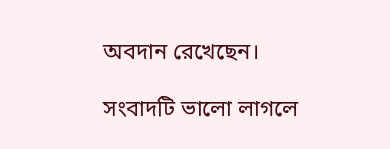অবদান রেখেছেন।

সংবাদটি ভালো লাগলে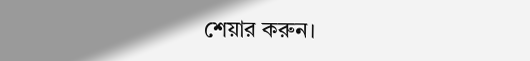শেয়ার করুন।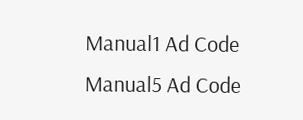Manual1 Ad Code
Manual5 Ad Code